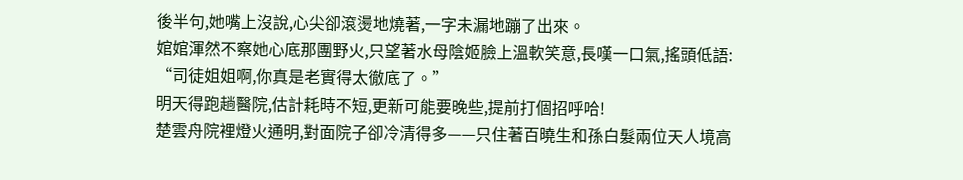後半句,她嘴上沒說,心尖卻滾燙地燒著,一字未漏地蹦了出來。
婠婠渾然不察她心底那團野火,只望著水母陰姬臉上溫軟笑意,長嘆一口氣,搖頭低語:
“司徒姐姐啊,你真是老實得太徹底了。”
明天得跑趟醫院,估計耗時不短,更新可能要晚些,提前打個招呼哈!
楚雲舟院裡燈火通明,對面院子卻冷清得多——只住著百曉生和孫白髮兩位天人境高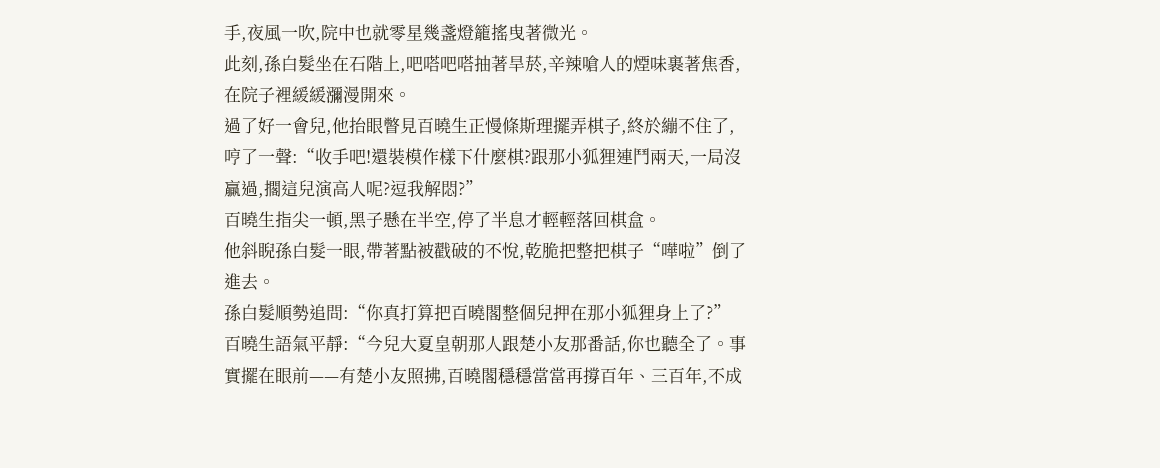手,夜風一吹,院中也就零星幾盞燈籠搖曳著微光。
此刻,孫白髮坐在石階上,吧嗒吧嗒抽著旱菸,辛辣嗆人的煙味裹著焦香,在院子裡緩緩瀰漫開來。
過了好一會兒,他抬眼瞥見百曉生正慢條斯理擺弄棋子,終於繃不住了,哼了一聲:“收手吧!還裝模作樣下什麼棋?跟那小狐狸連鬥兩天,一局沒贏過,擱這兒演高人呢?逗我解悶?”
百曉生指尖一頓,黑子懸在半空,停了半息才輕輕落回棋盒。
他斜睨孫白髮一眼,帶著點被戳破的不悅,乾脆把整把棋子“嘩啦”倒了進去。
孫白髮順勢追問:“你真打算把百曉閣整個兒押在那小狐狸身上了?”
百曉生語氣平靜:“今兒大夏皇朝那人跟楚小友那番話,你也聽全了。事實擺在眼前——有楚小友照拂,百曉閣穩穩當當再撐百年、三百年,不成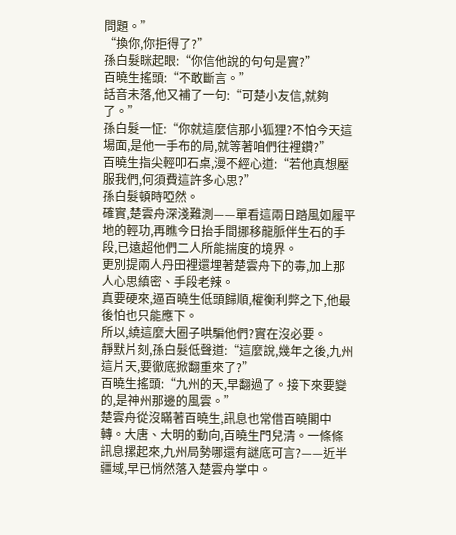問題。”
“換你,你拒得了?”
孫白髮眯起眼:“你信他說的句句是實?”
百曉生搖頭:“不敢斷言。”
話音未落,他又補了一句:“可楚小友信,就夠了。”
孫白髮一怔:“你就這麼信那小狐狸?不怕今天這場面,是他一手布的局,就等著咱們往裡鑽?”
百曉生指尖輕叩石桌,漫不經心道:“若他真想壓服我們,何須費這許多心思?”
孫白髮頓時啞然。
確實,楚雲舟深淺難測——單看這兩日踏風如履平地的輕功,再瞧今日抬手間挪移龍脈伴生石的手段,已遠超他們二人所能揣度的境界。
更別提兩人丹田裡還埋著楚雲舟下的毒,加上那人心思縝密、手段老辣。
真要硬來,逼百曉生低頭歸順,權衡利弊之下,他最後怕也只能應下。
所以,繞這麼大圈子哄騙他們?實在沒必要。
靜默片刻,孫白髮低聲道:“這麼說,幾年之後,九州這片天,要徹底掀翻重來了?”
百曉生搖頭:“九州的天,早翻過了。接下來要變的,是神州那邊的風雲。”
楚雲舟從沒瞞著百曉生,訊息也常借百曉閣中轉。大唐、大明的動向,百曉生門兒清。一條條訊息摞起來,九州局勢哪還有謎底可言?——近半疆域,早已悄然落入楚雲舟掌中。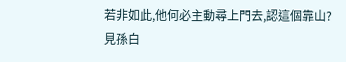若非如此,他何必主動尋上門去,認這個靠山?
見孫白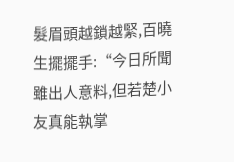髮眉頭越鎖越緊,百曉生擺擺手:“今日所聞雖出人意料,但若楚小友真能執掌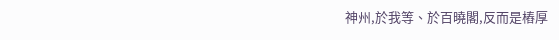神州,於我等、於百曉閣,反而是樁厚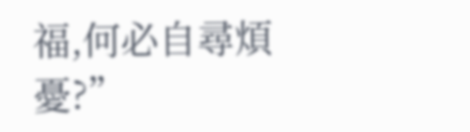福,何必自尋煩憂?”